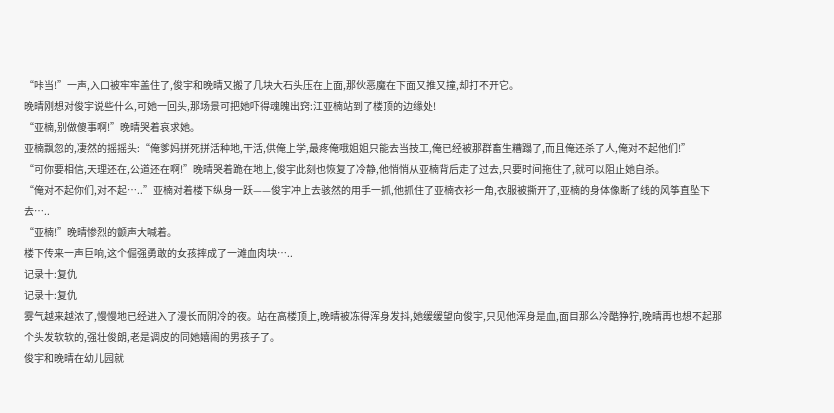“咔当!”一声,入口被牢牢盖住了,俊宇和晚晴又搬了几块大石头压在上面,那伙恶魔在下面又推又撞,却打不开它。
晚晴刚想对俊宇说些什么,可她一回头,那场景可把她吓得魂魄出窍:江亚楠站到了楼顶的边缘处!
“亚楠,别做傻事啊!”晚晴哭着哀求她。
亚楠飘忽的,凄然的摇摇头:“俺爹妈拼死拼活种地,干活,供俺上学,最疼俺哦姐姐只能去当技工,俺已经被那群畜生糟蹋了,而且俺还杀了人,俺对不起他们!”
“可你要相信,天理还在,公道还在啊!”晚晴哭着跪在地上,俊宇此刻也恢复了冷静,他悄悄从亚楠背后走了过去,只要时间拖住了,就可以阻止她自杀。
“俺对不起你们,对不起…..”亚楠对着楼下纵身一跃——俊宇冲上去骇然的用手一抓,他抓住了亚楠衣衫一角,衣服被撕开了,亚楠的身体像断了线的风筝直坠下去…..
“亚楠!”晚晴惨烈的颤声大喊着。
楼下传来一声巨响,这个倔强勇敢的女孩摔成了一滩血肉块…..
记录十:复仇
记录十:复仇
雾气越来越浓了,慢慢地已经进入了漫长而阴冷的夜。站在高楼顶上,晚晴被冻得浑身发抖,她缓缓望向俊宇,只见他浑身是血,面目那么冷酷狰狞,晚晴再也想不起那个头发软软的,强壮俊朗,老是调皮的同她嬉闹的男孩子了。
俊宇和晚晴在幼儿园就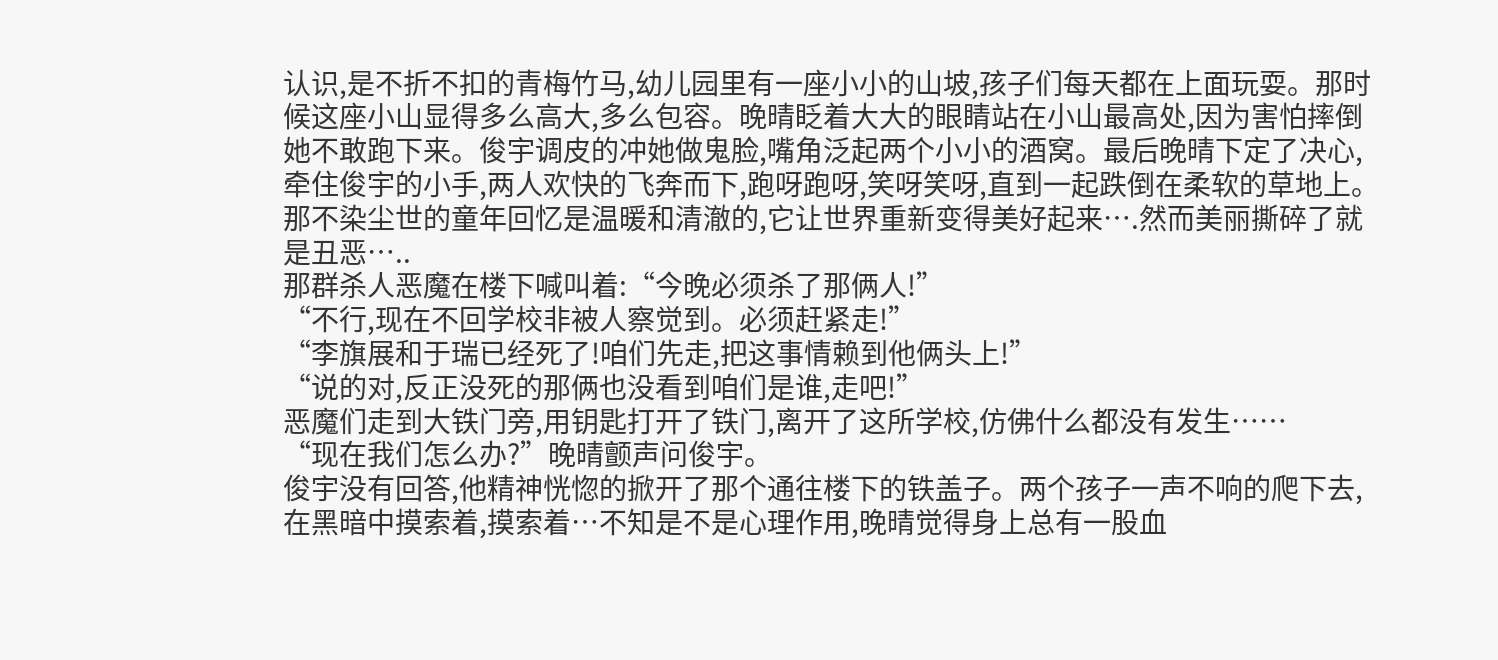认识,是不折不扣的青梅竹马,幼儿园里有一座小小的山坡,孩子们每天都在上面玩耍。那时候这座小山显得多么高大,多么包容。晚晴眨着大大的眼睛站在小山最高处,因为害怕摔倒她不敢跑下来。俊宇调皮的冲她做鬼脸,嘴角泛起两个小小的酒窝。最后晚晴下定了决心,牵住俊宇的小手,两人欢快的飞奔而下,跑呀跑呀,笑呀笑呀,直到一起跌倒在柔软的草地上。那不染尘世的童年回忆是温暖和清澈的,它让世界重新变得美好起来….然而美丽撕碎了就是丑恶…..
那群杀人恶魔在楼下喊叫着:“今晚必须杀了那俩人!”
“不行,现在不回学校非被人察觉到。必须赶紧走!”
“李旗展和于瑞已经死了!咱们先走,把这事情赖到他俩头上!”
“说的对,反正没死的那俩也没看到咱们是谁,走吧!”
恶魔们走到大铁门旁,用钥匙打开了铁门,离开了这所学校,仿佛什么都没有发生……
“现在我们怎么办?”晚晴颤声问俊宇。
俊宇没有回答,他精神恍惚的掀开了那个通往楼下的铁盖子。两个孩子一声不响的爬下去,在黑暗中摸索着,摸索着…不知是不是心理作用,晚晴觉得身上总有一股血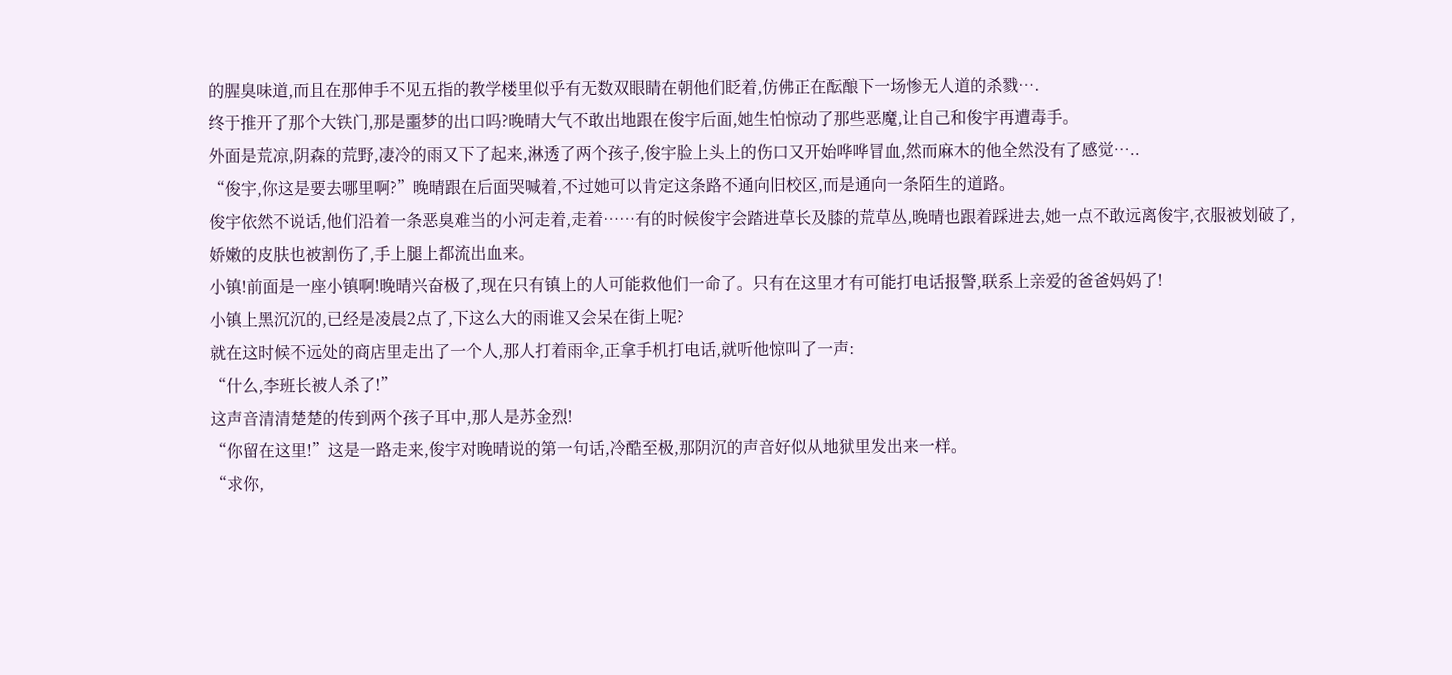的腥臭味道,而且在那伸手不见五指的教学楼里似乎有无数双眼睛在朝他们眨着,仿佛正在酝酿下一场惨无人道的杀戮….
终于推开了那个大铁门,那是噩梦的出口吗?晚晴大气不敢出地跟在俊宇后面,她生怕惊动了那些恶魔,让自己和俊宇再遭毒手。
外面是荒凉,阴森的荒野,凄冷的雨又下了起来,淋透了两个孩子,俊宇脸上头上的伤口又开始哗哗冒血,然而麻木的他全然没有了感觉…..
“俊宇,你这是要去哪里啊?”晚晴跟在后面哭喊着,不过她可以肯定这条路不通向旧校区,而是通向一条陌生的道路。
俊宇依然不说话,他们沿着一条恶臭难当的小河走着,走着……有的时候俊宇会踏进草长及膝的荒草丛,晚晴也跟着踩进去,她一点不敢远离俊宇,衣服被划破了,娇嫩的皮肤也被割伤了,手上腿上都流出血来。
小镇!前面是一座小镇啊!晚晴兴奋极了,现在只有镇上的人可能救他们一命了。只有在这里才有可能打电话报警,联系上亲爱的爸爸妈妈了!
小镇上黑沉沉的,已经是凌晨2点了,下这么大的雨谁又会呆在街上呢?
就在这时候不远处的商店里走出了一个人,那人打着雨伞,正拿手机打电话,就听他惊叫了一声:
“什么,李班长被人杀了!”
这声音清清楚楚的传到两个孩子耳中,那人是苏金烈!
“你留在这里!”这是一路走来,俊宇对晚晴说的第一句话,冷酷至极,那阴沉的声音好似从地狱里发出来一样。
“求你,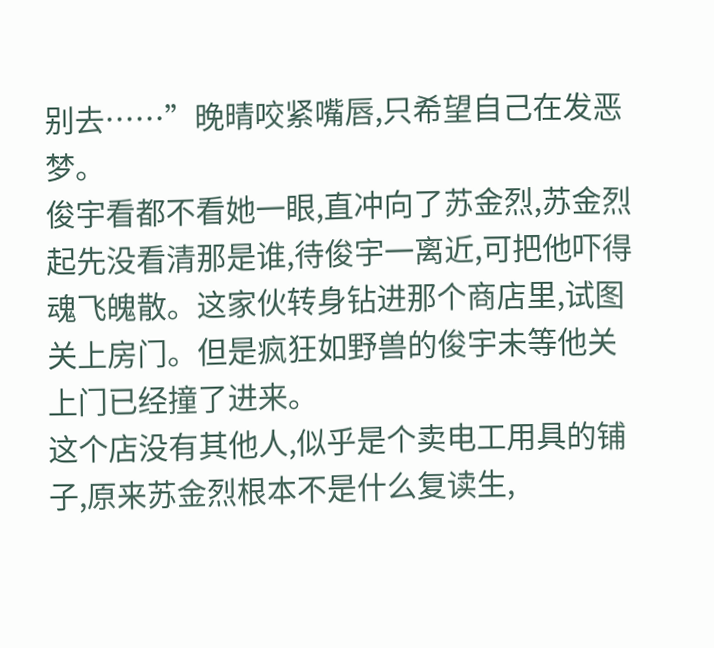别去……”晚晴咬紧嘴唇,只希望自己在发恶梦。
俊宇看都不看她一眼,直冲向了苏金烈,苏金烈起先没看清那是谁,待俊宇一离近,可把他吓得魂飞魄散。这家伙转身钻进那个商店里,试图关上房门。但是疯狂如野兽的俊宇未等他关上门已经撞了进来。
这个店没有其他人,似乎是个卖电工用具的铺子,原来苏金烈根本不是什么复读生,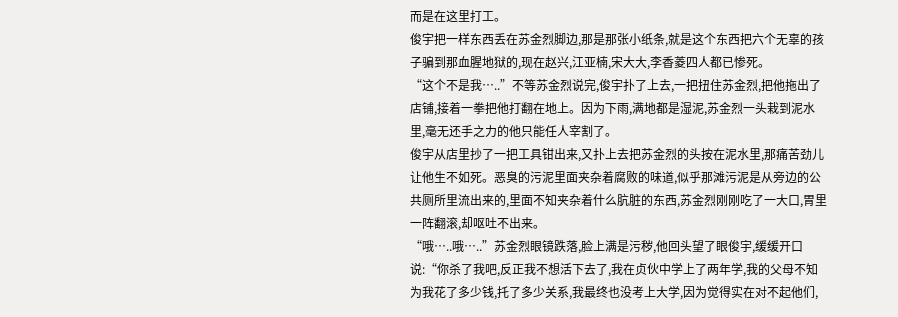而是在这里打工。
俊宇把一样东西丢在苏金烈脚边,那是那张小纸条,就是这个东西把六个无辜的孩子骗到那血腥地狱的,现在赵兴,江亚楠,宋大大,李香菱四人都已惨死。
“这个不是我…..”不等苏金烈说完,俊宇扑了上去,一把扭住苏金烈,把他拖出了店铺,接着一拳把他打翻在地上。因为下雨,满地都是湿泥,苏金烈一头栽到泥水里,毫无还手之力的他只能任人宰割了。
俊宇从店里抄了一把工具钳出来,又扑上去把苏金烈的头按在泥水里,那痛苦劲儿让他生不如死。恶臭的污泥里面夹杂着腐败的味道,似乎那滩污泥是从旁边的公共厕所里流出来的,里面不知夹杂着什么肮脏的东西,苏金烈刚刚吃了一大口,胃里一阵翻滚,却呕吐不出来。
“哦…..哦…..”苏金烈眼镜跌落,脸上满是污秽,他回头望了眼俊宇,缓缓开口说:“你杀了我吧,反正我不想活下去了,我在贞伙中学上了两年学,我的父母不知为我花了多少钱,托了多少关系,我最终也没考上大学,因为觉得实在对不起他们,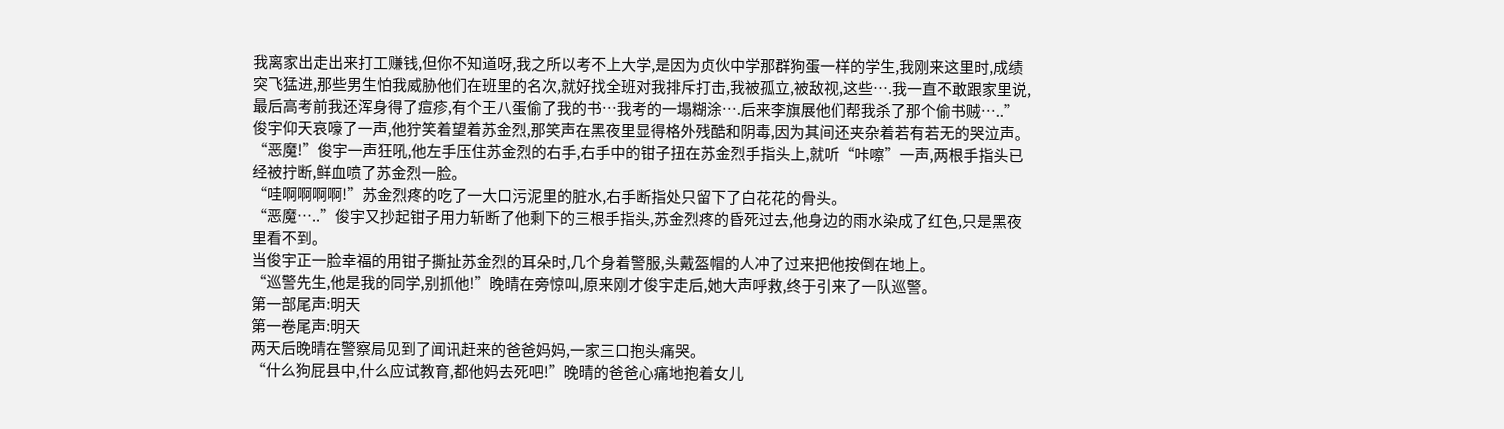我离家出走出来打工赚钱,但你不知道呀,我之所以考不上大学,是因为贞伙中学那群狗蛋一样的学生,我刚来这里时,成绩突飞猛进,那些男生怕我威胁他们在班里的名次,就好找全班对我排斥打击,我被孤立,被敌视,这些….我一直不敢跟家里说,最后高考前我还浑身得了痘疹,有个王八蛋偷了我的书…我考的一塌糊涂….后来李旗展他们帮我杀了那个偷书贼…..”
俊宇仰天哀嚎了一声,他狞笑着望着苏金烈,那笑声在黑夜里显得格外残酷和阴毒,因为其间还夹杂着若有若无的哭泣声。
“恶魔!”俊宇一声狂吼,他左手压住苏金烈的右手,右手中的钳子扭在苏金烈手指头上,就听“咔嚓”一声,两根手指头已经被拧断,鲜血喷了苏金烈一脸。
“哇啊啊啊啊!”苏金烈疼的吃了一大口污泥里的脏水,右手断指处只留下了白花花的骨头。
“恶魔…..”俊宇又抄起钳子用力斩断了他剩下的三根手指头,苏金烈疼的昏死过去,他身边的雨水染成了红色,只是黑夜里看不到。
当俊宇正一脸幸福的用钳子撕扯苏金烈的耳朵时,几个身着警服,头戴盔帽的人冲了过来把他按倒在地上。
“巡警先生,他是我的同学,别抓他!”晚晴在旁惊叫,原来刚才俊宇走后,她大声呼救,终于引来了一队巡警。
第一部尾声:明天
第一卷尾声:明天
两天后晚晴在警察局见到了闻讯赶来的爸爸妈妈,一家三口抱头痛哭。
“什么狗屁县中,什么应试教育,都他妈去死吧!”晚晴的爸爸心痛地抱着女儿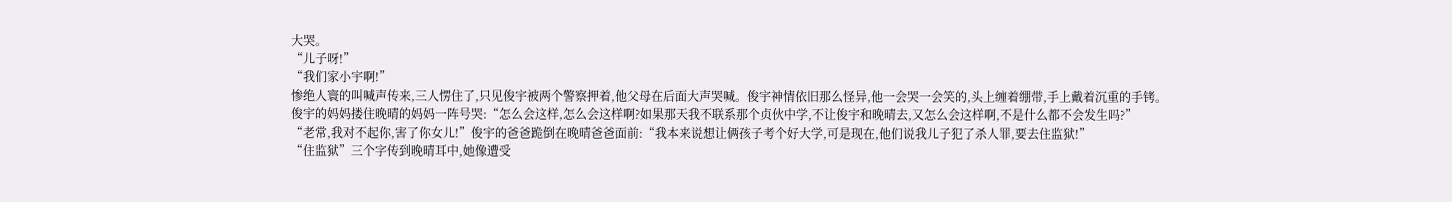大哭。
“儿子呀!”
“我们家小宇啊!”
惨绝人寰的叫喊声传来,三人愣住了,只见俊宇被两个警察押着,他父母在后面大声哭喊。俊宇神情依旧那么怪异,他一会哭一会笑的,头上缠着绷带,手上戴着沉重的手铐。
俊宇的妈妈搂住晚晴的妈妈一阵号哭:“怎么会这样,怎么会这样啊?如果那天我不联系那个贞伙中学,不让俊宇和晚晴去,又怎么会这样啊,不是什么都不会发生吗?”
“老常,我对不起你,害了你女儿!”俊宇的爸爸跪倒在晚晴爸爸面前:“我本来说想让俩孩子考个好大学,可是现在,他们说我儿子犯了杀人罪,要去住监狱!”
“住监狱”三个字传到晚晴耳中,她像遭受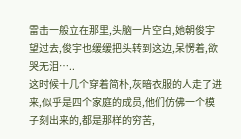雷击一般立在那里,头脑一片空白,她朝俊宇望过去,俊宇也缓缓把头转到这边,呆愣着,欲哭无泪…..
这时候十几个穿着简朴,灰暗衣服的人走了进来,似乎是四个家庭的成员,他们仿佛一个模子刻出来的,都是那样的穷苦,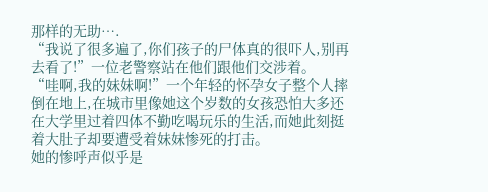那样的无助….
“我说了很多遍了,你们孩子的尸体真的很吓人,别再去看了!”一位老警察站在他们跟他们交涉着。
“哇啊,我的妹妹啊!”一个年轻的怀孕女子整个人摔倒在地上,在城市里像她这个岁数的女孩恐怕大多还在大学里过着四体不勤吃喝玩乐的生活,而她此刻挺着大肚子却要遭受着妹妹惨死的打击。
她的惨呼声似乎是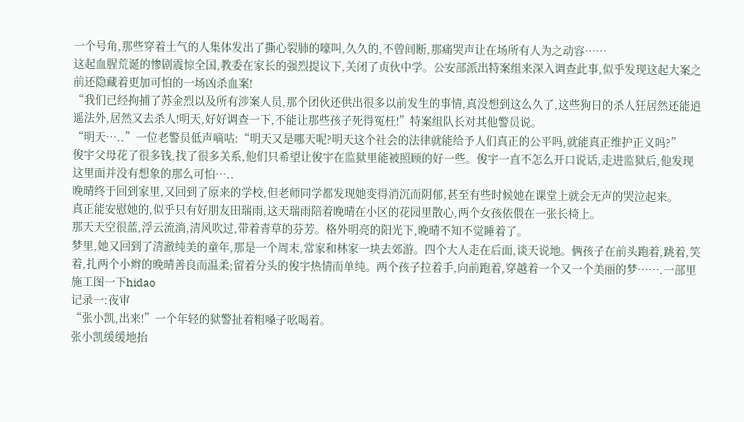一个号角,那些穿着土气的人集体发出了撕心裂肺的嚎叫,久久的,不曾间断,那痛哭声让在场所有人为之动容……
这起血腥荒诞的惨剧震惊全国,教委在家长的强烈提议下,关闭了贞伙中学。公安部派出特案组来深入调查此事,似乎发现这起大案之前还隐藏着更加可怕的一场凶杀血案!
“我们已经拘捕了苏金烈以及所有涉案人员,那个团伙还供出很多以前发生的事情,真没想到这么久了,这些狗日的杀人狂居然还能逍遥法外,居然又去杀人!明天,好好调查一下,不能让那些孩子死得冤枉!”特案组队长对其他警员说。
“明天…..”一位老警员低声嘀咕:“明天又是哪天呢?明天这个社会的法律就能给予人们真正的公平吗,就能真正维护正义吗?”
俊宇父母花了很多钱,找了很多关系,他们只希望让俊宇在监狱里能被照顾的好一些。俊宇一直不怎么开口说话,走进监狱后,他发现这里面并没有想象的那么可怕…..
晚晴终于回到家里,又回到了原来的学校,但老师同学都发现她变得消沉而阴郁,甚至有些时候她在课堂上就会无声的哭泣起来。
真正能安慰她的,似乎只有好朋友田瑞雨,这天瑞雨陪着晚晴在小区的花园里散心,两个女孩依偎在一张长椅上。
那天天空很蓝,浮云流淌,清风吹过,带着青草的芬芳。格外明亮的阳光下,晚晴不知不觉睡着了。
梦里,她又回到了清澈纯美的童年,那是一个周末,常家和林家一块去郊游。四个大人走在后面,谈天说地。俩孩子在前头跑着,跳着,笑着,扎两个小辫的晚晴善良而温柔;留着分头的俊宇热情而单纯。两个孩子拉着手,向前跑着,穿越着一个又一个美丽的梦…….一部里施工图一下hidao
记录一:夜审
“张小凯,出来!”一个年轻的狱警扯着粗嗓子吆喝着。
张小凯缓缓地抬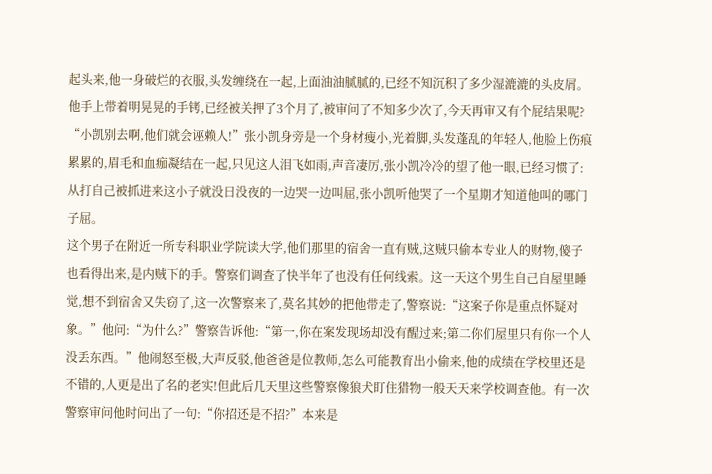起头来,他一身破烂的衣服,头发缠绕在一起,上面油油腻腻的,已经不知沉积了多少湿漉漉的头皮屑。他手上带着明晃晃的手铐,已经被关押了3个月了,被审问了不知多少次了,今天再审又有个屁结果呢?
“小凯别去啊,他们就会诬赖人!”张小凯身旁是一个身材瘦小,光着脚,头发蓬乱的年轻人,他脸上伤痕累累的,眉毛和血痂凝结在一起,只见这人泪飞如雨,声音凄厉,张小凯冷冷的望了他一眼,已经习惯了:从打自己被抓进来这小子就没日没夜的一边哭一边叫屈,张小凯听他哭了一个星期才知道他叫的哪门子屈。
这个男子在附近一所专科职业学院读大学,他们那里的宿舍一直有贼,这贼只偷本专业人的财物,傻子也看得出来,是内贼下的手。警察们调查了快半年了也没有任何线索。这一天这个男生自己自屋里睡觉,想不到宿舍又失窃了,这一次警察来了,莫名其妙的把他带走了,警察说:“这案子你是重点怀疑对象。”他问:“为什么?”警察告诉他:“第一,你在案发现场却没有醒过来;第二你们屋里只有你一个人没丢东西。”他闹怒至极,大声反驳,他爸爸是位教师,怎么可能教育出小偷来,他的成绩在学校里还是不错的,人更是出了名的老实!但此后几天里这些警察像狼犬盯住猎物一般天天来学校调查他。有一次警察审问他时问出了一句:“你招还是不招?”本来是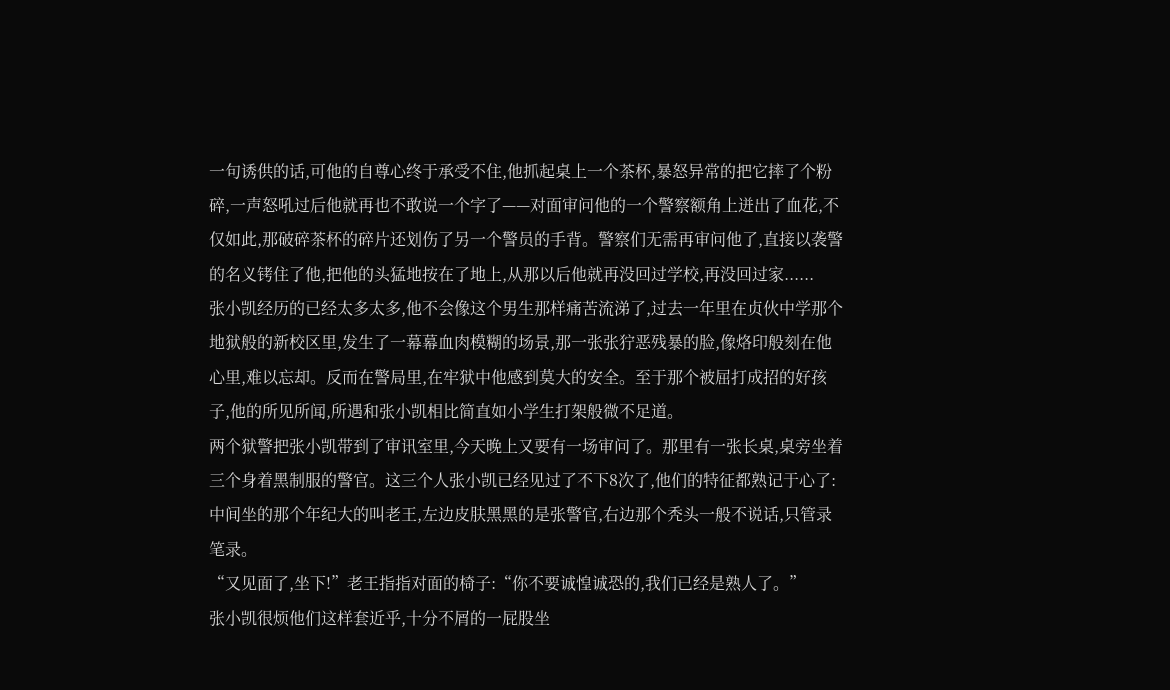一句诱供的话,可他的自尊心终于承受不住,他抓起桌上一个茶杯,暴怒异常的把它摔了个粉碎,一声怒吼过后他就再也不敢说一个字了——对面审问他的一个警察额角上迸出了血花,不仅如此,那破碎茶杯的碎片还划伤了另一个警员的手背。警察们无需再审问他了,直接以袭警的名义铐住了他,把他的头猛地按在了地上,从那以后他就再没回过学校,再没回过家......
张小凯经历的已经太多太多,他不会像这个男生那样痛苦流涕了,过去一年里在贞伙中学那个地狱般的新校区里,发生了一幕幕血肉模糊的场景,那一张张狞恶残暴的脸,像烙印般刻在他心里,难以忘却。反而在警局里,在牢狱中他感到莫大的安全。至于那个被屈打成招的好孩子,他的所见所闻,所遇和张小凯相比简直如小学生打架般微不足道。
两个狱警把张小凯带到了审讯室里,今天晚上又要有一场审问了。那里有一张长桌,桌旁坐着三个身着黑制服的警官。这三个人张小凯已经见过了不下8次了,他们的特征都熟记于心了:中间坐的那个年纪大的叫老王,左边皮肤黑黑的是张警官,右边那个秃头一般不说话,只管录笔录。
“又见面了,坐下!”老王指指对面的椅子:“你不要诚惶诚恐的,我们已经是熟人了。”
张小凯很烦他们这样套近乎,十分不屑的一屁股坐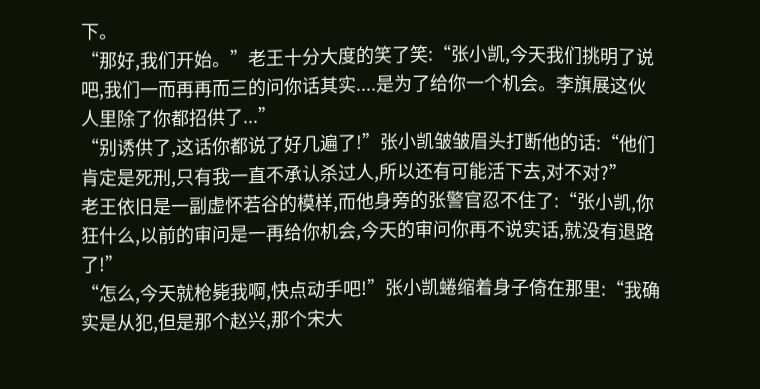下。
“那好,我们开始。”老王十分大度的笑了笑:“张小凯,今天我们挑明了说吧,我们一而再再而三的问你话其实....是为了给你一个机会。李旗展这伙人里除了你都招供了...”
“别诱供了,这话你都说了好几遍了!”张小凯皱皱眉头打断他的话:“他们肯定是死刑,只有我一直不承认杀过人,所以还有可能活下去,对不对?”
老王依旧是一副虚怀若谷的模样,而他身旁的张警官忍不住了:“张小凯,你狂什么,以前的审问是一再给你机会,今天的审问你再不说实话,就没有退路了!”
“怎么,今天就枪毙我啊,快点动手吧!”张小凯蜷缩着身子倚在那里:“我确实是从犯,但是那个赵兴,那个宋大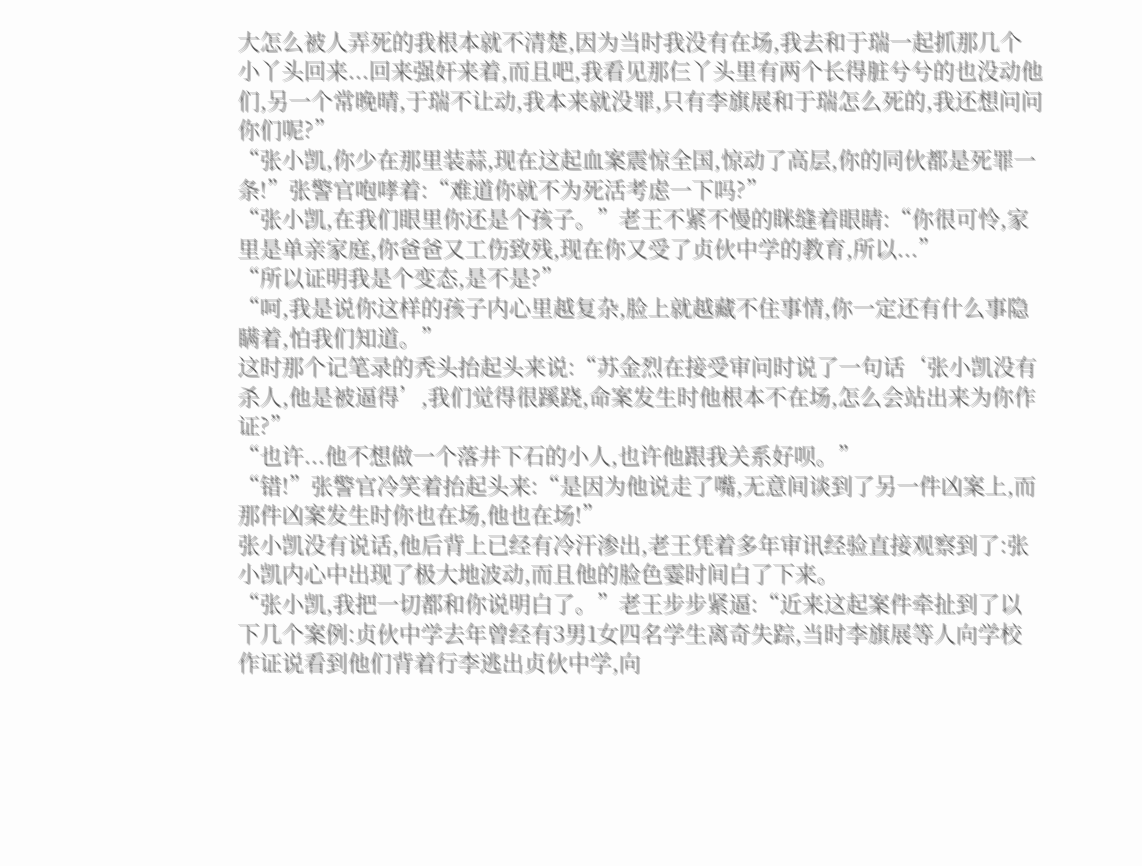大怎么被人弄死的我根本就不清楚,因为当时我没有在场,我去和于瑞一起抓那几个小丫头回来...回来强奸来着,而且吧,我看见那仨丫头里有两个长得脏兮兮的也没动他们,另一个常晚晴,于瑞不让动,我本来就没罪,只有李旗展和于瑞怎么死的,我还想问问你们呢?”
“张小凯,你少在那里装蒜,现在这起血案震惊全国,惊动了高层,你的同伙都是死罪一条!”张警官咆哮着:“难道你就不为死活考虑一下吗?”
“张小凯,在我们眼里你还是个孩子。”老王不紧不慢的眯缝着眼睛:“你很可怜,家里是单亲家庭,你爸爸又工伤致残,现在你又受了贞伙中学的教育,所以...”
“所以证明我是个变态,是不是?”
“呵,我是说你这样的孩子内心里越复杂,脸上就越藏不住事情,你一定还有什么事隐瞒着,怕我们知道。”
这时那个记笔录的秃头抬起头来说:“苏金烈在接受审问时说了一句话‘张小凯没有杀人,他是被逼得’,我们觉得很蹊跷,命案发生时他根本不在场,怎么会站出来为你作证?”
“也许...他不想做一个落井下石的小人,也许他跟我关系好呗。”
“错!”张警官冷笑着抬起头来:“是因为他说走了嘴,无意间谈到了另一件凶案上,而那件凶案发生时你也在场,他也在场!”
张小凯没有说话,他后背上已经有冷汗渗出,老王凭着多年审讯经验直接观察到了:张小凯内心中出现了极大地波动,而且他的脸色霎时间白了下来。
“张小凯,我把一切都和你说明白了。”老王步步紧逼:“近来这起案件牵扯到了以下几个案例:贞伙中学去年曾经有3男1女四名学生离奇失踪,当时李旗展等人向学校作证说看到他们背着行李逃出贞伙中学,向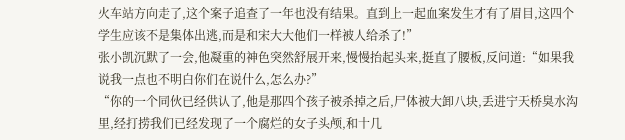火车站方向走了,这个案子追查了一年也没有结果。直到上一起血案发生才有了眉目,这四个学生应该不是集体出逃,而是和宋大大他们一样被人给杀了!”
张小凯沉默了一会,他凝重的神色突然舒展开来,慢慢抬起头来,挺直了腰板,反问道:“如果我说我一点也不明白你们在说什么,怎么办?”
“你的一个同伙已经供认了,他是那四个孩子被杀掉之后,尸体被大卸八块,丢进宁天桥臭水沟里,经打捞我们已经发现了一个腐烂的女子头颅,和十几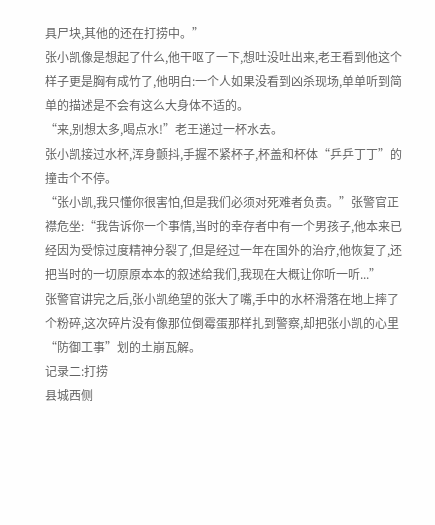具尸块,其他的还在打捞中。”
张小凯像是想起了什么,他干呕了一下,想吐没吐出来,老王看到他这个样子更是胸有成竹了,他明白:一个人如果没看到凶杀现场,单单听到简单的描述是不会有这么大身体不适的。
“来,别想太多,喝点水!”老王递过一杯水去。
张小凯接过水杯,浑身颤抖,手握不紧杯子,杯盖和杯体“乒乒丁丁”的撞击个不停。
“张小凯,我只懂你很害怕,但是我们必须对死难者负责。”张警官正襟危坐:“我告诉你一个事情,当时的幸存者中有一个男孩子,他本来已经因为受惊过度精神分裂了,但是经过一年在国外的治疗,他恢复了,还把当时的一切原原本本的叙述给我们,我现在大概让你听一听...”
张警官讲完之后,张小凯绝望的张大了嘴,手中的水杯滑落在地上摔了个粉碎,这次碎片没有像那位倒霉蛋那样扎到警察,却把张小凯的心里“防御工事”划的土崩瓦解。
记录二:打捞
县城西侧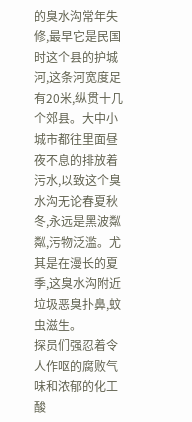的臭水沟常年失修,最早它是民国时这个县的护城河,这条河宽度足有20米,纵贯十几个郊县。大中小城市都往里面昼夜不息的排放着污水,以致这个臭水沟无论春夏秋冬,永远是黑波粼粼,污物泛滥。尤其是在漫长的夏季,这臭水沟附近垃圾恶臭扑鼻,蚊虫滋生。
探员们强忍着令人作呕的腐败气味和浓郁的化工酸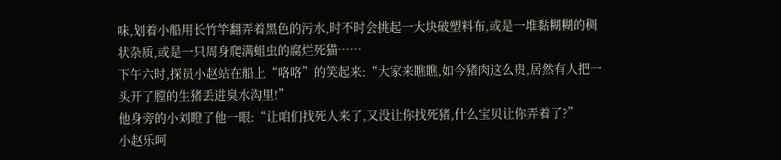味,划着小船用长竹竿翻弄着黑色的污水,时不时会挑起一大块破塑料布,或是一堆黏糊糊的稠状杂质,或是一只周身爬满蛆虫的腐烂死猫……
下午六时,探员小赵站在船上“咯咯”的笑起来:“大家来瞧瞧,如今猪肉这么贵,居然有人把一头开了膛的生猪丢进臭水沟里!”
他身旁的小刘瞪了他一眼:“让咱们找死人来了,又没让你找死猪,什么宝贝让你弄着了?”
小赵乐呵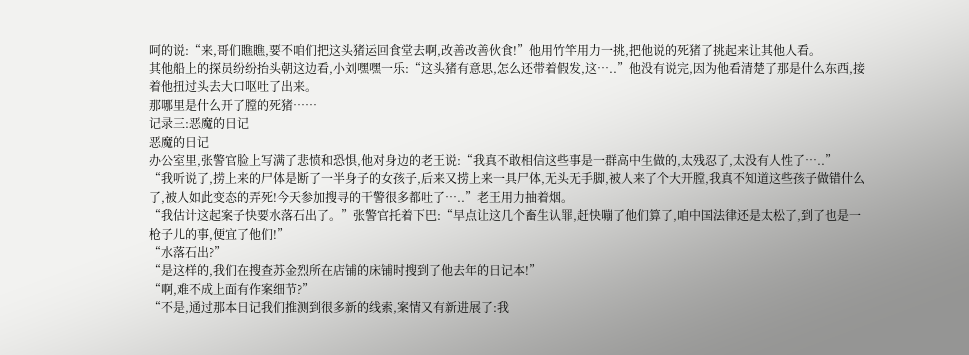呵的说:“来,哥们瞧瞧,要不咱们把这头猪运回食堂去啊,改善改善伙食!”他用竹竿用力一挑,把他说的死猪了挑起来让其他人看。
其他船上的探员纷纷抬头朝这边看,小刘嘿嘿一乐:“这头猪有意思,怎么还带着假发,这…..”他没有说完,因为他看清楚了那是什么东西,接着他扭过头去大口呕吐了出来。
那哪里是什么开了膛的死猪……
记录三:恶魔的日记
恶魔的日记
办公室里,张警官脸上写满了悲愤和恐惧,他对身边的老王说:“我真不敢相信这些事是一群高中生做的,太残忍了,太没有人性了…..”
“我听说了,捞上来的尸体是断了一半身子的女孩子,后来又捞上来一具尸体,无头无手脚,被人来了个大开膛,我真不知道这些孩子做错什么了,被人如此变态的弄死!今天参加搜寻的干警很多都吐了…..”老王用力抽着烟。
“我估计这起案子快要水落石出了。”张警官托着下巴:“早点让这几个畜生认罪,赶快嘣了他们算了,咱中国法律还是太松了,到了也是一枪子儿的事,便宜了他们!”
“水落石出?”
“是这样的,我们在搜查苏金烈所在店铺的床铺时搜到了他去年的日记本!”
“啊,难不成上面有作案细节?”
“不是,通过那本日记我们推测到很多新的线索,案情又有新进展了:我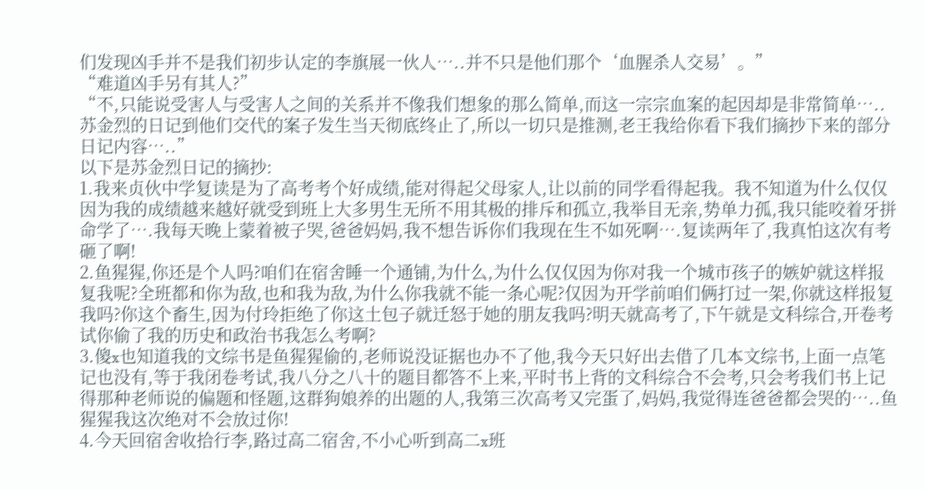们发现凶手并不是我们初步认定的李旗展一伙人…..并不只是他们那个‘血腥杀人交易’。”
“难道凶手另有其人?”
“不,只能说受害人与受害人之间的关系并不像我们想象的那么简单,而这一宗宗血案的起因却是非常简单…..苏金烈的日记到他们交代的案子发生当天彻底终止了,所以一切只是推测,老王我给你看下我们摘抄下来的部分日记内容…..”
以下是苏金烈日记的摘抄:
1.我来贞伙中学复读是为了高考考个好成绩,能对得起父母家人,让以前的同学看得起我。我不知道为什么仅仅因为我的成绩越来越好就受到班上大多男生无所不用其极的排斥和孤立,我举目无亲,势单力孤,我只能咬着牙拼命学了….我每天晚上蒙着被子哭,爸爸妈妈,我不想告诉你们我现在生不如死啊….复读两年了,我真怕这次有考砸了啊!
2.鱼猩猩,你还是个人吗?咱们在宿舍睡一个通铺,为什么,为什么仅仅因为你对我一个城市孩子的嫉妒就这样报复我呢?全班都和你为敌,也和我为敌,为什么你我就不能一条心呢?仅因为开学前咱们俩打过一架,你就这样报复我吗?你这个畜生,因为付玲拒绝了你这土包子就迁怒于她的朋友我吗?明天就高考了,下午就是文科综合,开卷考试你偷了我的历史和政治书我怎么考啊?
3.傻x也知道我的文综书是鱼猩猩偷的,老师说没证据也办不了他,我今天只好出去借了几本文综书,上面一点笔记也没有,等于我闭卷考试,我八分之八十的题目都答不上来,平时书上背的文科综合不会考,只会考我们书上记得那种老师说的偏题和怪题,这群狗娘养的出题的人,我第三次高考又完蛋了,妈妈,我觉得连爸爸都会哭的…..鱼猩猩我这次绝对不会放过你!
4.今天回宿舍收拾行李,路过高二宿舍,不小心听到高二x班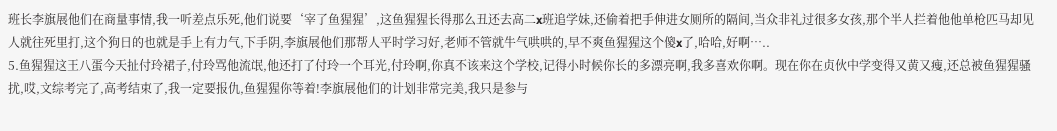班长李旗展他们在商量事情,我一听差点乐死,他们说要‘宰了鱼猩猩’,这鱼猩猩长得那么丑还去高二x班追学妹,还偷着把手伸进女厕所的隔间,当众非礼过很多女孩,那个半人拦着他他单枪匹马却见人就往死里打,这个狗日的也就是手上有力气,下手阴,李旗展他们那帮人平时学习好,老师不管就牛气哄哄的,早不爽鱼猩猩这个傻x了,哈哈,好啊…..
5.鱼猩猩这王八蛋今天扯付玲裙子,付玲骂他流氓,他还打了付玲一个耳光,付玲啊,你真不该来这个学校,记得小时候你长的多漂亮啊,我多喜欢你啊。现在你在贞伙中学变得又黄又瘦,还总被鱼猩猩骚扰,哎,文综考完了,高考结束了,我一定要报仇,鱼猩猩你等着!李旗展他们的计划非常完美,我只是参与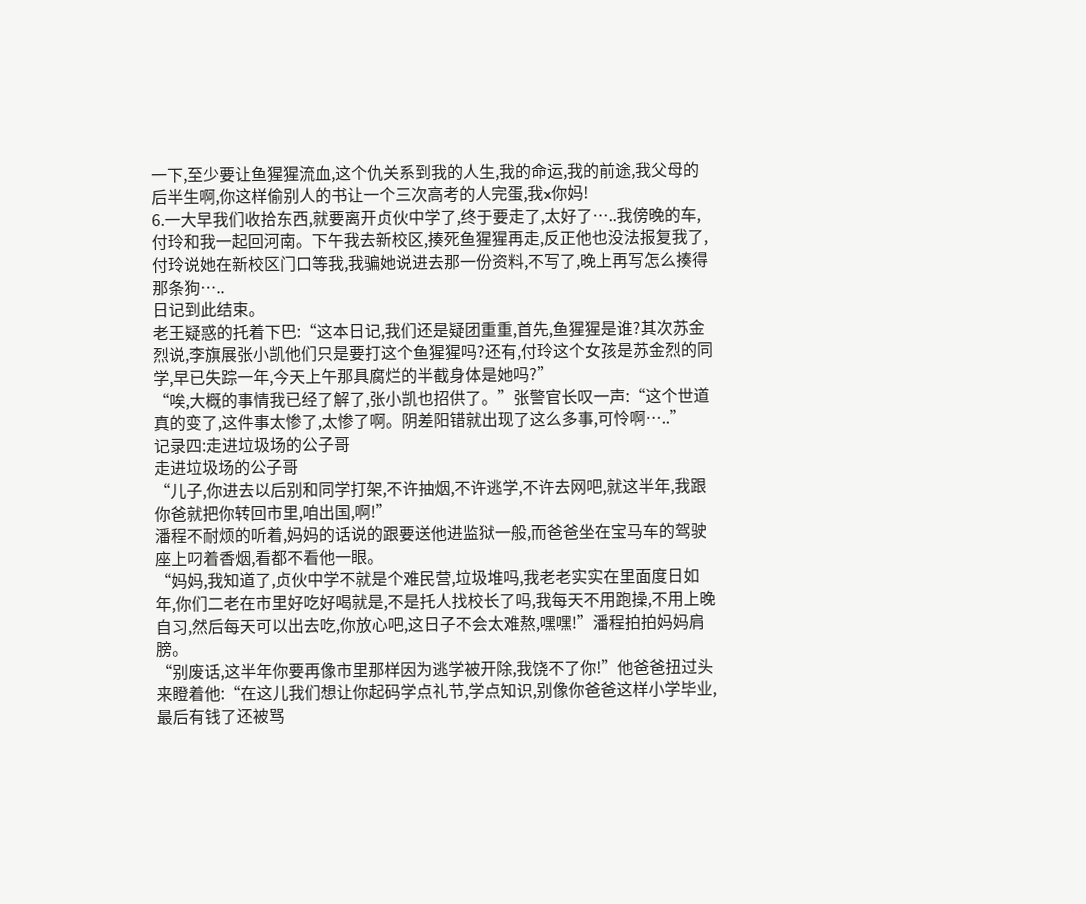一下,至少要让鱼猩猩流血,这个仇关系到我的人生,我的命运,我的前途,我父母的后半生啊,你这样偷别人的书让一个三次高考的人完蛋,我x你妈!
6.一大早我们收拾东西,就要离开贞伙中学了,终于要走了,太好了…..我傍晚的车,付玲和我一起回河南。下午我去新校区,揍死鱼猩猩再走,反正他也没法报复我了,付玲说她在新校区门口等我,我骗她说进去那一份资料,不写了,晚上再写怎么揍得那条狗…..
日记到此结束。
老王疑惑的托着下巴:“这本日记,我们还是疑团重重,首先,鱼猩猩是谁?其次苏金烈说,李旗展张小凯他们只是要打这个鱼猩猩吗?还有,付玲这个女孩是苏金烈的同学,早已失踪一年,今天上午那具腐烂的半截身体是她吗?”
“唉,大概的事情我已经了解了,张小凯也招供了。”张警官长叹一声:“这个世道真的变了,这件事太惨了,太惨了啊。阴差阳错就出现了这么多事,可怜啊…..”
记录四:走进垃圾场的公子哥
走进垃圾场的公子哥
“儿子,你进去以后别和同学打架,不许抽烟,不许逃学,不许去网吧,就这半年,我跟你爸就把你转回市里,咱出国,啊!”
潘程不耐烦的听着,妈妈的话说的跟要送他进监狱一般,而爸爸坐在宝马车的驾驶座上叼着香烟,看都不看他一眼。
“妈妈,我知道了,贞伙中学不就是个难民营,垃圾堆吗,我老老实实在里面度日如年,你们二老在市里好吃好喝就是,不是托人找校长了吗,我每天不用跑操,不用上晚自习,然后每天可以出去吃,你放心吧,这日子不会太难熬,嘿嘿!”潘程拍拍妈妈肩膀。
“别废话,这半年你要再像市里那样因为逃学被开除,我饶不了你!”他爸爸扭过头来瞪着他:“在这儿我们想让你起码学点礼节,学点知识,别像你爸爸这样小学毕业,最后有钱了还被骂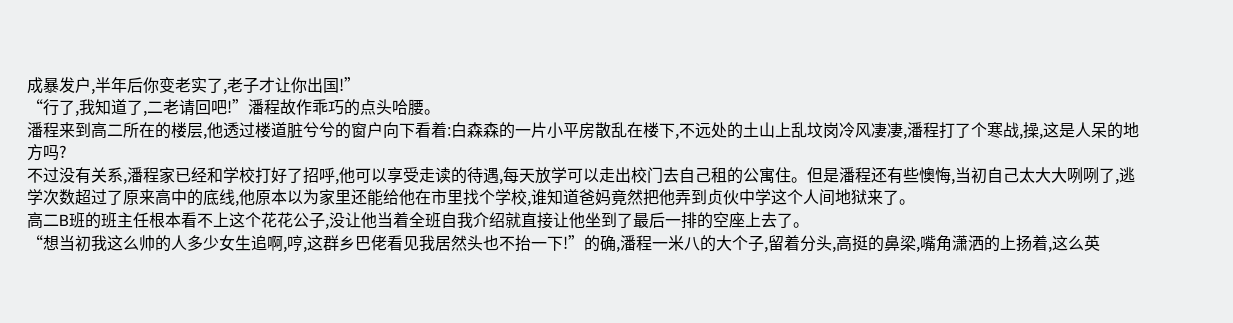成暴发户,半年后你变老实了,老子才让你出国!”
“行了,我知道了,二老请回吧!”潘程故作乖巧的点头哈腰。
潘程来到高二所在的楼层,他透过楼道脏兮兮的窗户向下看着:白森森的一片小平房散乱在楼下,不远处的土山上乱坟岗冷风凄凄,潘程打了个寒战,操,这是人呆的地方吗?
不过没有关系,潘程家已经和学校打好了招呼,他可以享受走读的待遇,每天放学可以走出校门去自己租的公寓住。但是潘程还有些懊悔,当初自己太大大咧咧了,逃学次数超过了原来高中的底线,他原本以为家里还能给他在市里找个学校,谁知道爸妈竟然把他弄到贞伙中学这个人间地狱来了。
高二B班的班主任根本看不上这个花花公子,没让他当着全班自我介绍就直接让他坐到了最后一排的空座上去了。
“想当初我这么帅的人多少女生追啊,哼,这群乡巴佬看见我居然头也不抬一下!”的确,潘程一米八的大个子,留着分头,高挺的鼻梁,嘴角潇洒的上扬着,这么英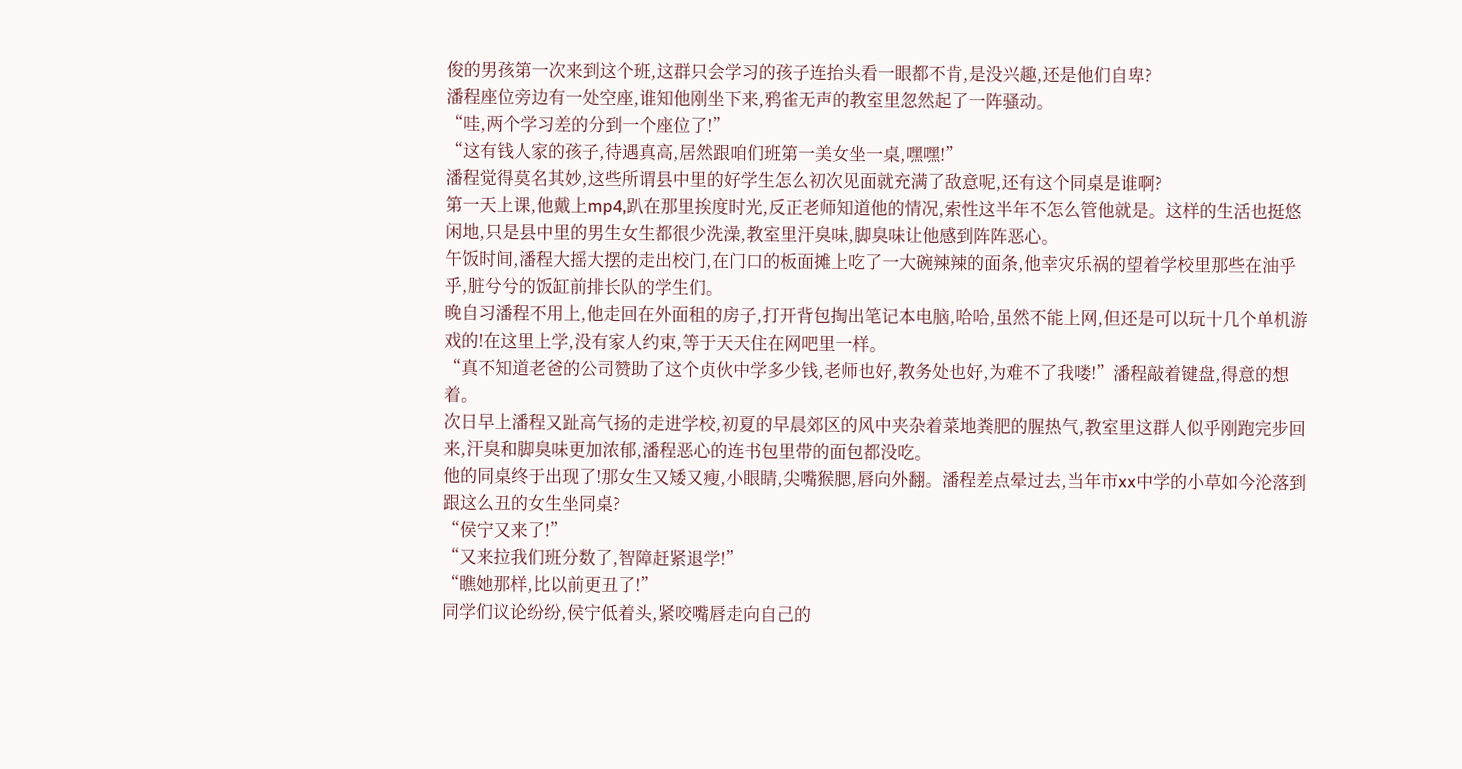俊的男孩第一次来到这个班,这群只会学习的孩子连抬头看一眼都不肯,是没兴趣,还是他们自卑?
潘程座位旁边有一处空座,谁知他刚坐下来,鸦雀无声的教室里忽然起了一阵骚动。
“哇,两个学习差的分到一个座位了!”
“这有钱人家的孩子,待遇真高,居然跟咱们班第一美女坐一桌,嘿嘿!”
潘程觉得莫名其妙,这些所谓县中里的好学生怎么初次见面就充满了敌意呢,还有这个同桌是谁啊?
第一天上课,他戴上mp4,趴在那里挨度时光,反正老师知道他的情况,索性这半年不怎么管他就是。这样的生活也挺悠闲地,只是县中里的男生女生都很少洗澡,教室里汗臭味,脚臭味让他感到阵阵恶心。
午饭时间,潘程大摇大摆的走出校门,在门口的板面摊上吃了一大碗辣辣的面条,他幸灾乐祸的望着学校里那些在油乎乎,脏兮兮的饭缸前排长队的学生们。
晚自习潘程不用上,他走回在外面租的房子,打开背包掏出笔记本电脑,哈哈,虽然不能上网,但还是可以玩十几个单机游戏的!在这里上学,没有家人约束,等于天天住在网吧里一样。
“真不知道老爸的公司赞助了这个贞伙中学多少钱,老师也好,教务处也好,为难不了我喽!”潘程敲着键盘,得意的想着。
次日早上潘程又趾高气扬的走进学校,初夏的早晨郊区的风中夹杂着菜地粪肥的腥热气,教室里这群人似乎刚跑完步回来,汗臭和脚臭味更加浓郁,潘程恶心的连书包里带的面包都没吃。
他的同桌终于出现了!那女生又矮又瘦,小眼睛,尖嘴猴腮,唇向外翻。潘程差点晕过去,当年市xx中学的小草如今沦落到跟这么丑的女生坐同桌?
“侯宁又来了!”
“又来拉我们班分数了,智障赶紧退学!”
“瞧她那样,比以前更丑了!”
同学们议论纷纷,侯宁低着头,紧咬嘴唇走向自己的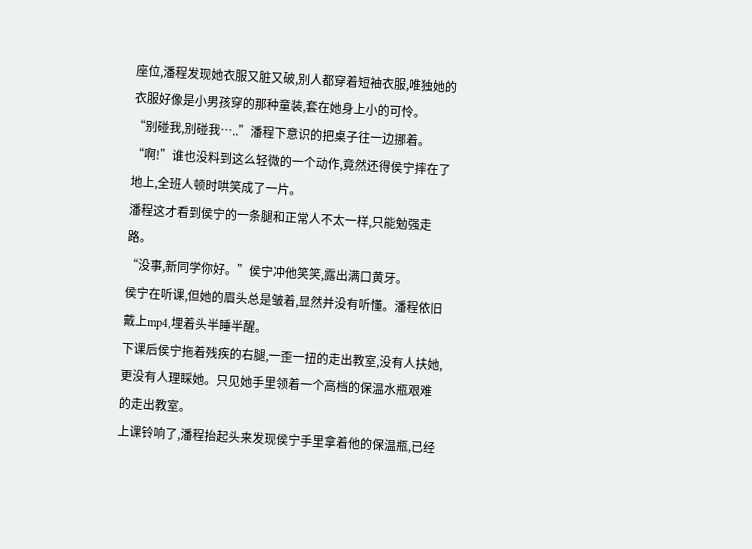座位,潘程发现她衣服又脏又破,别人都穿着短袖衣服,唯独她的衣服好像是小男孩穿的那种童装,套在她身上小的可怜。
“别碰我,别碰我…..”潘程下意识的把桌子往一边挪着。
“啊!”谁也没料到这么轻微的一个动作,竟然还得侯宁摔在了地上,全班人顿时哄笑成了一片。
潘程这才看到侯宁的一条腿和正常人不太一样,只能勉强走路。
“没事,新同学你好。”侯宁冲他笑笑,露出满口黄牙。
侯宁在听课,但她的眉头总是皱着,显然并没有听懂。潘程依旧戴上mp4,埋着头半睡半醒。
下课后侯宁拖着残疾的右腿,一歪一扭的走出教室,没有人扶她,更没有人理睬她。只见她手里领着一个高档的保温水瓶艰难的走出教室。
上课铃响了,潘程抬起头来发现侯宁手里拿着他的保温瓶,已经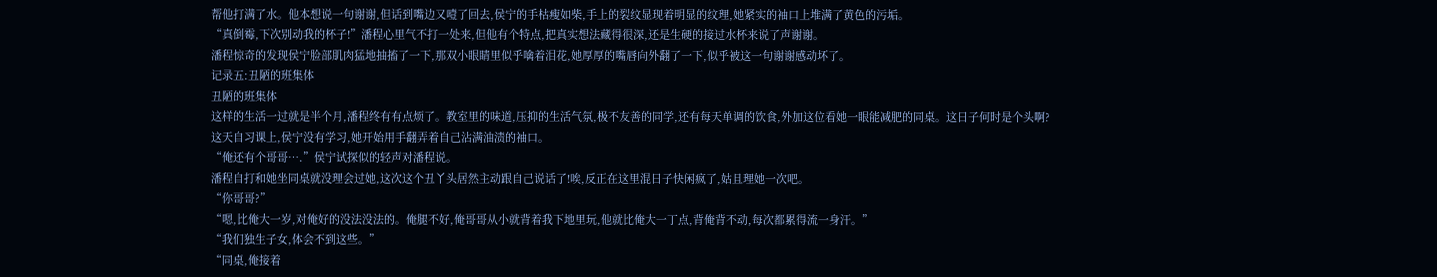帮他打满了水。他本想说一句谢谢,但话到嘴边又噎了回去,侯宁的手枯瘦如柴,手上的裂纹显现着明显的纹理,她紧实的袖口上堆满了黄色的污垢。
“真倒霉,下次别动我的杯子!”潘程心里气不打一处来,但他有个特点,把真实想法藏得很深,还是生硬的接过水杯来说了声谢谢。
潘程惊奇的发现侯宁脸部肌肉猛地抽搐了一下,那双小眼睛里似乎噙着泪花,她厚厚的嘴唇向外翻了一下,似乎被这一句谢谢感动坏了。
记录五:丑陋的班集体
丑陋的班集体
这样的生活一过就是半个月,潘程终有有点烦了。教室里的味道,压抑的生活气氛,极不友善的同学,还有每天单调的饮食,外加这位看她一眼能减肥的同桌。这日子何时是个头啊?
这天自习课上,侯宁没有学习,她开始用手翻弄着自己沾满油渍的袖口。
“俺还有个哥哥….”侯宁试探似的轻声对潘程说。
潘程自打和她坐同桌就没理会过她,这次这个丑丫头居然主动跟自己说话了!唉,反正在这里混日子快闲疯了,姑且理她一次吧。
“你哥哥?”
“嗯,比俺大一岁,对俺好的没法没法的。俺腿不好,俺哥哥从小就背着我下地里玩,他就比俺大一丁点,背俺背不动,每次都累得流一身汗。”
“我们独生子女,体会不到这些。”
“同桌,俺接着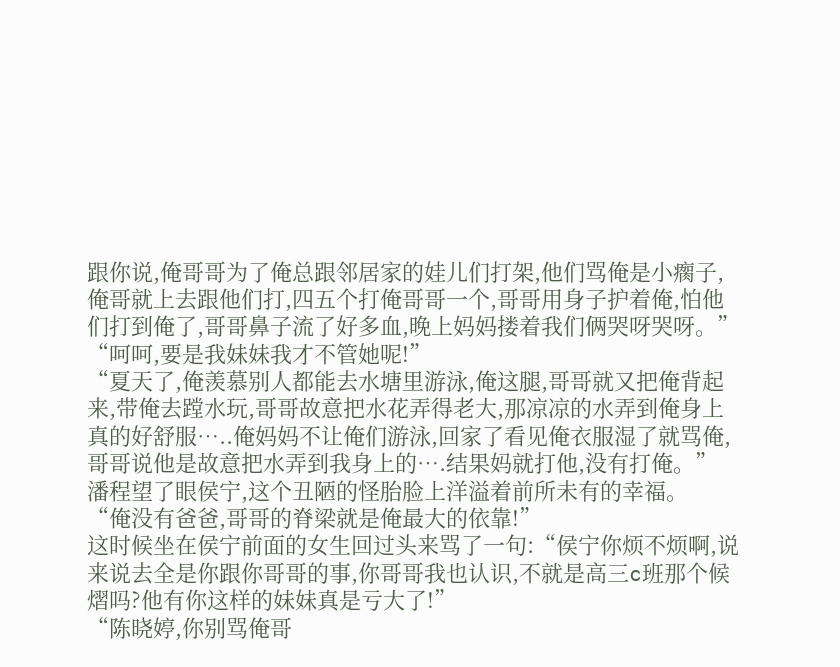跟你说,俺哥哥为了俺总跟邻居家的娃儿们打架,他们骂俺是小瘸子,俺哥就上去跟他们打,四五个打俺哥哥一个,哥哥用身子护着俺,怕他们打到俺了,哥哥鼻子流了好多血,晚上妈妈搂着我们俩哭呀哭呀。”
“呵呵,要是我妹妹我才不管她呢!”
“夏天了,俺羡慕别人都能去水塘里游泳,俺这腿,哥哥就又把俺背起来,带俺去蹚水玩,哥哥故意把水花弄得老大,那凉凉的水弄到俺身上真的好舒服…..俺妈妈不让俺们游泳,回家了看见俺衣服湿了就骂俺,哥哥说他是故意把水弄到我身上的….结果妈就打他,没有打俺。”
潘程望了眼侯宁,这个丑陋的怪胎脸上洋溢着前所未有的幸福。
“俺没有爸爸,哥哥的脊梁就是俺最大的依靠!”
这时候坐在侯宁前面的女生回过头来骂了一句:“侯宁你烦不烦啊,说来说去全是你跟你哥哥的事,你哥哥我也认识,不就是高三c班那个候熠吗?他有你这样的妹妹真是亏大了!”
“陈晓婷,你别骂俺哥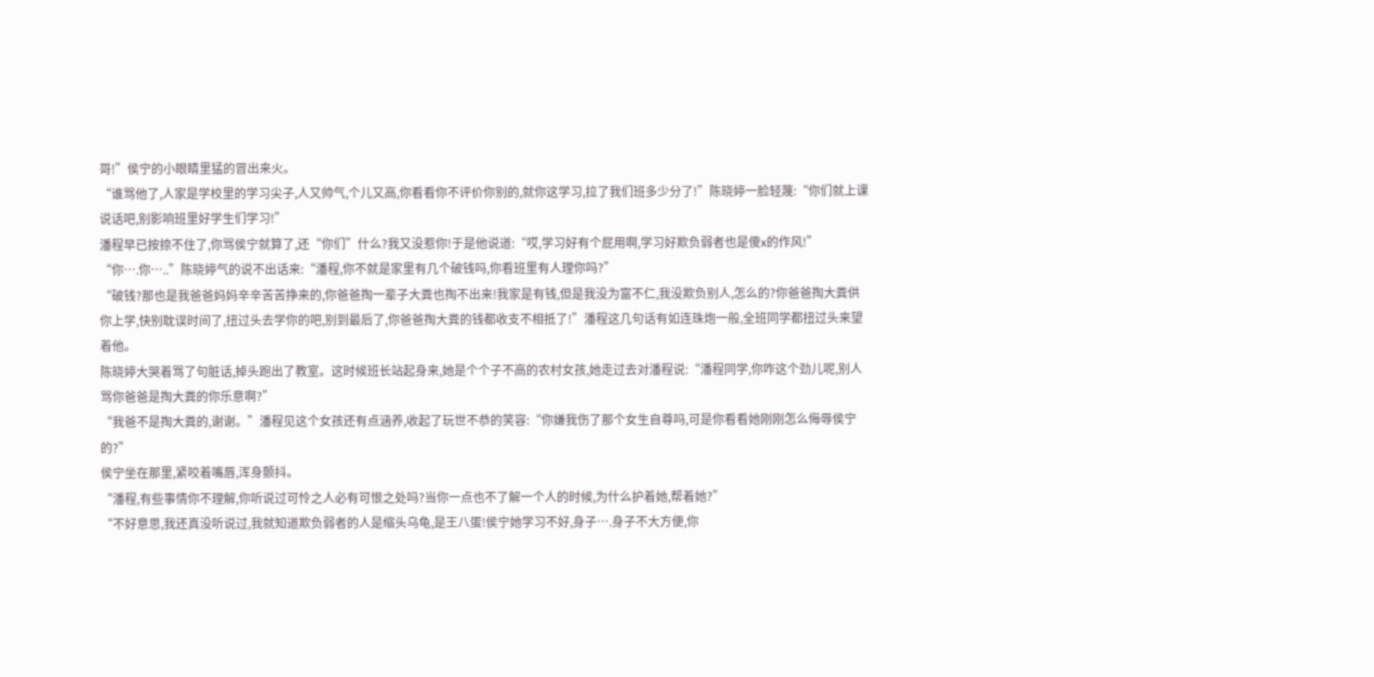哥!”侯宁的小眼睛里猛的冒出来火。
“谁骂他了,人家是学校里的学习尖子,人又帅气,个儿又高,你看看你不评价你别的,就你这学习,拉了我们班多少分了!”陈晓婷一脸轻蔑:“你们就上课说话吧,别影响班里好学生们学习!”
潘程早已按捺不住了,你骂侯宁就算了,还“你们”什么?我又没惹你!于是他说道:“哎,学习好有个屁用啊,学习好欺负弱者也是傻x的作风!”
“你….你…..”陈晓婷气的说不出话来:“潘程,你不就是家里有几个破钱吗,你看班里有人理你吗?”
“破钱?那也是我爸爸妈妈辛辛苦苦挣来的,你爸爸掏一辈子大粪也掏不出来!我家是有钱,但是我没为富不仁,我没欺负别人,怎么的?你爸爸掏大粪供你上学,快别耽误时间了,扭过头去学你的吧,别到最后了,你爸爸掏大粪的钱都收支不相抵了!”潘程这几句话有如连珠炮一般,全班同学都扭过头来望着他。
陈晓婷大哭着骂了句脏话,掉头跑出了教室。这时候班长站起身来,她是个个子不高的农村女孩,她走过去对潘程说:“潘程同学,你咋这个劲儿呢,别人骂你爸爸是掏大粪的你乐意啊?”
“我爸不是掏大粪的,谢谢。”潘程见这个女孩还有点涵养,收起了玩世不恭的笑容:“你嫌我伤了那个女生自尊吗,可是你看看她刚刚怎么侮辱侯宁的?”
侯宁坐在那里,紧咬着嘴唇,浑身颤抖。
“潘程,有些事情你不理解,你听说过可怜之人必有可恨之处吗?当你一点也不了解一个人的时候,为什么护着她,帮着她?”
“不好意思,我还真没听说过,我就知道欺负弱者的人是缩头乌龟,是王八蛋!侯宁她学习不好,身子….身子不大方便,你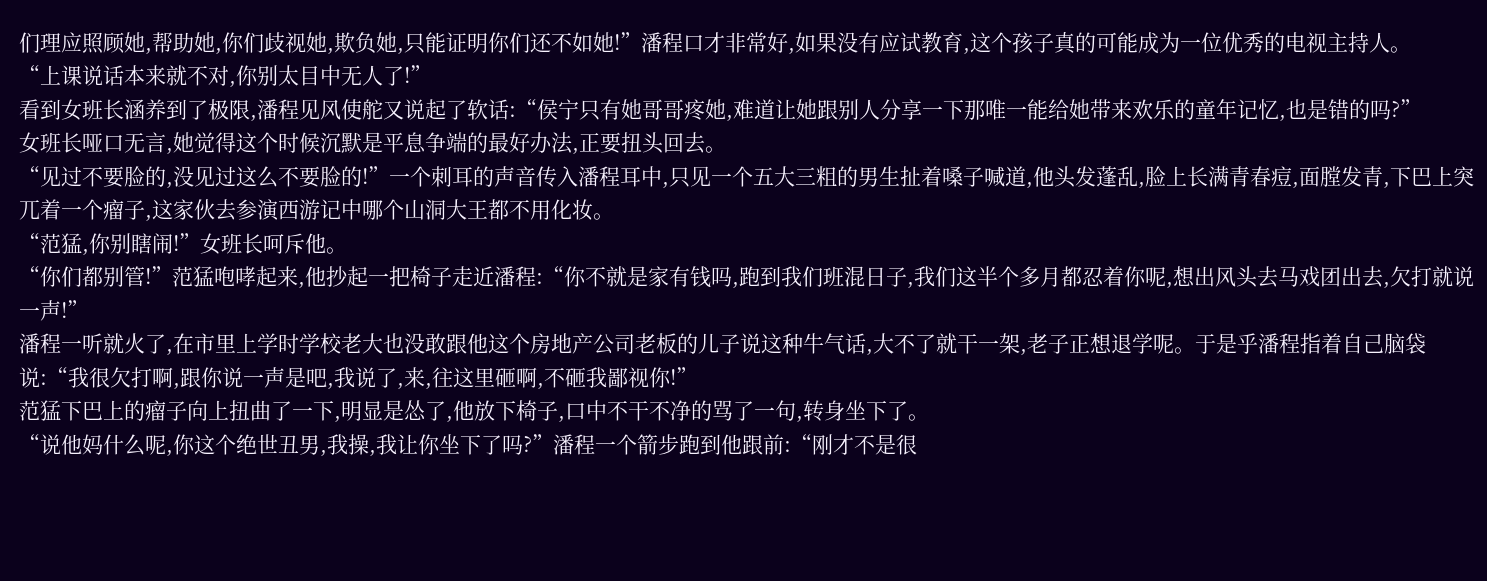们理应照顾她,帮助她,你们歧视她,欺负她,只能证明你们还不如她!”潘程口才非常好,如果没有应试教育,这个孩子真的可能成为一位优秀的电视主持人。
“上课说话本来就不对,你别太目中无人了!”
看到女班长涵养到了极限,潘程见风使舵又说起了软话:“侯宁只有她哥哥疼她,难道让她跟别人分享一下那唯一能给她带来欢乐的童年记忆,也是错的吗?”
女班长哑口无言,她觉得这个时候沉默是平息争端的最好办法,正要扭头回去。
“见过不要脸的,没见过这么不要脸的!”一个刺耳的声音传入潘程耳中,只见一个五大三粗的男生扯着嗓子喊道,他头发蓬乱,脸上长满青春痘,面膛发青,下巴上突兀着一个瘤子,这家伙去参演西游记中哪个山洞大王都不用化妆。
“范猛,你别瞎闹!”女班长呵斥他。
“你们都别管!”范猛咆哮起来,他抄起一把椅子走近潘程:“你不就是家有钱吗,跑到我们班混日子,我们这半个多月都忍着你呢,想出风头去马戏团出去,欠打就说一声!”
潘程一听就火了,在市里上学时学校老大也没敢跟他这个房地产公司老板的儿子说这种牛气话,大不了就干一架,老子正想退学呢。于是乎潘程指着自己脑袋说:“我很欠打啊,跟你说一声是吧,我说了,来,往这里砸啊,不砸我鄙视你!”
范猛下巴上的瘤子向上扭曲了一下,明显是怂了,他放下椅子,口中不干不净的骂了一句,转身坐下了。
“说他妈什么呢,你这个绝世丑男,我操,我让你坐下了吗?”潘程一个箭步跑到他跟前:“刚才不是很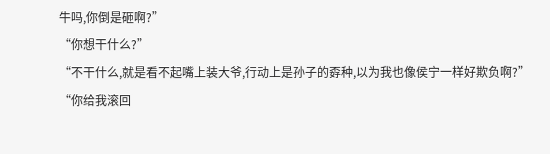牛吗,你倒是砸啊?”
“你想干什么?”
“不干什么,就是看不起嘴上装大爷,行动上是孙子的孬种,以为我也像侯宁一样好欺负啊?”
“你给我滚回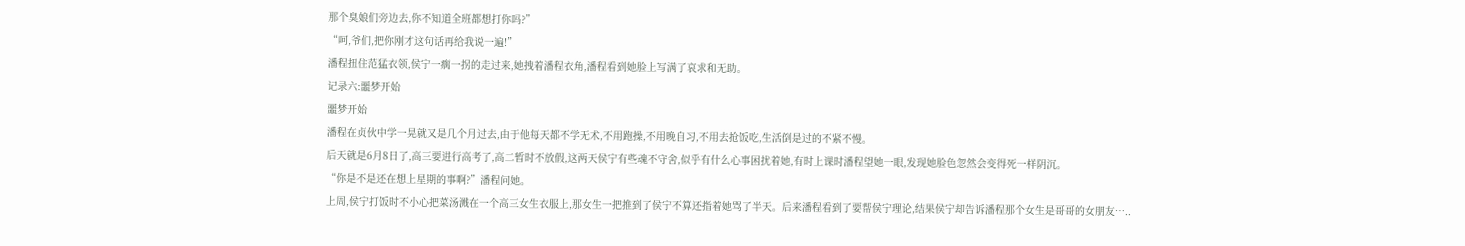那个臭娘们旁边去,你不知道全班都想打你吗?”
“呵,爷们,把你刚才这句话再给我说一遍!”
潘程扭住范猛衣领,侯宁一瘸一拐的走过来,她拽着潘程衣角,潘程看到她脸上写满了哀求和无助。
记录六:噩梦开始
噩梦开始
潘程在贞伙中学一晃就又是几个月过去,由于他每天都不学无术,不用跑操,不用晚自习,不用去抢饭吃,生活倒是过的不紧不慢。
后天就是6月8日了,高三要进行高考了,高二暂时不放假,这两天侯宁有些魂不守舍,似乎有什么心事困扰着她,有时上课时潘程望她一眼,发现她脸色忽然会变得死一样阴沉。
“你是不是还在想上星期的事啊?”潘程问她。
上周,侯宁打饭时不小心把菜汤溅在一个高三女生衣服上,那女生一把推到了侯宁不算还指着她骂了半天。后来潘程看到了要帮侯宁理论,结果侯宁却告诉潘程那个女生是哥哥的女朋友…..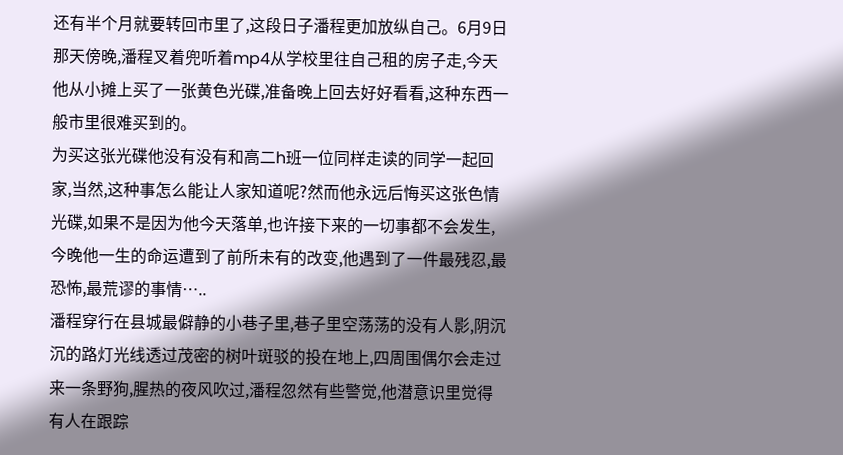还有半个月就要转回市里了,这段日子潘程更加放纵自己。6月9日那天傍晚,潘程叉着兜听着mp4从学校里往自己租的房子走,今天他从小摊上买了一张黄色光碟,准备晚上回去好好看看,这种东西一般市里很难买到的。
为买这张光碟他没有没有和高二h班一位同样走读的同学一起回家,当然,这种事怎么能让人家知道呢?然而他永远后悔买这张色情光碟,如果不是因为他今天落单,也许接下来的一切事都不会发生,今晚他一生的命运遭到了前所未有的改变,他遇到了一件最残忍,最恐怖,最荒谬的事情…..
潘程穿行在县城最僻静的小巷子里,巷子里空荡荡的没有人影,阴沉沉的路灯光线透过茂密的树叶斑驳的投在地上,四周围偶尔会走过来一条野狗,腥热的夜风吹过,潘程忽然有些警觉,他潜意识里觉得有人在跟踪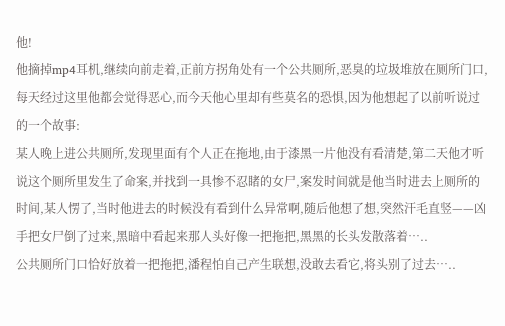他!
他摘掉mp4耳机,继续向前走着,正前方拐角处有一个公共厕所,恶臭的垃圾堆放在厕所门口,每天经过这里他都会觉得恶心,而今天他心里却有些莫名的恐惧,因为他想起了以前听说过的一个故事:
某人晚上进公共厕所,发现里面有个人正在拖地,由于漆黑一片他没有看清楚,第二天他才听说这个厕所里发生了命案,并找到一具惨不忍睹的女尸,案发时间就是他当时进去上厕所的时间,某人愣了,当时他进去的时候没有看到什么异常啊,随后他想了想,突然汗毛直竖——凶手把女尸倒了过来,黑暗中看起来那人头好像一把拖把,黑黑的长头发散落着…..
公共厕所门口恰好放着一把拖把,潘程怕自己产生联想,没敢去看它,将头别了过去…..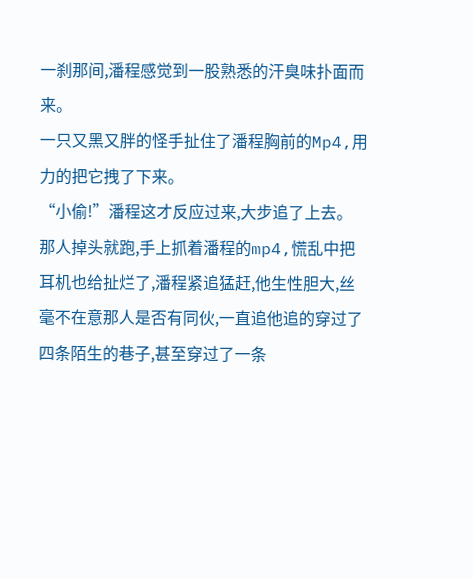一刹那间,潘程感觉到一股熟悉的汗臭味扑面而来。
一只又黑又胖的怪手扯住了潘程胸前的Mp4,用力的把它拽了下来。
“小偷!”潘程这才反应过来,大步追了上去。
那人掉头就跑,手上抓着潘程的mp4,慌乱中把耳机也给扯烂了,潘程紧追猛赶,他生性胆大,丝毫不在意那人是否有同伙,一直追他追的穿过了四条陌生的巷子,甚至穿过了一条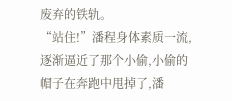废弃的铁轨。
“站住!”潘程身体素质一流,逐渐逼近了那个小偷,小偷的帽子在奔跑中甩掉了,潘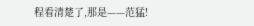程看清楚了,那是——范猛!